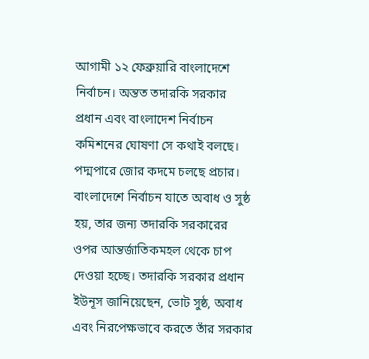আগামী ১২ ফেব্রুয়ারি বাংলাদেশে নির্বাচন। অন্তত তদারকি সরকার প্রধান এবং বাংলাদেশ নির্বাচন কমিশনের ঘোষণা সে কথাই বলছে। পদ্মপারে জোর কদমে চলছে প্রচার। বাংলাদেশে নির্বাচন যাতে অবাধ ও সুষ্ঠ হয়, তার জন্য তদারকি সরকারের ওপর আন্তর্জাতিকমহল থেকে চাপ দেওয়া হচ্ছে। তদারকি সরকার প্রধান ইউনূস জানিয়েছেন, ভোট সুষ্ঠ, অবাধ এবং নিরপেক্ষভাবে করতে তাঁর সরকার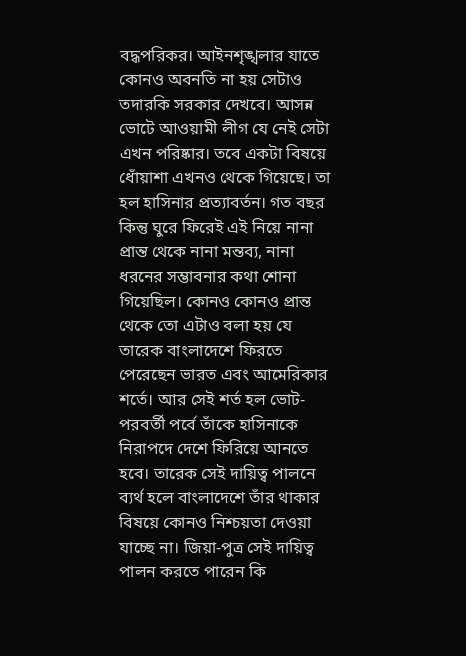বদ্ধপরিকর। আইনশৃঙ্খলার যাতে কোনও অবনতি না হয় সেটাও তদারকি সরকার দেখবে। আসন্ন ভোটে আওয়ামী লীগ যে নেই সেটা এখন পরিষ্কার। তবে একটা বিষয়ে ধোঁয়াশা এখনও থেকে গিয়েছে। তা হল হাসিনার প্রত্যাবর্তন। গত বছর কিন্তু ঘুরে ফিরেই এই নিয়ে নানা প্রান্ত থেকে নানা মন্তব্য, নানা ধরনের সম্ভাবনার কথা শোনা গিয়েছিল। কোনও কোনও প্রান্ত থেকে তো এটাও বলা হয় যে তারেক বাংলাদেশে ফিরতে পেরেছেন ভারত এবং আমেরিকার শর্তে। আর সেই শর্ত হল ভোট-পরবর্তী পর্বে তাঁকে হাসিনাকে নিরাপদে দেশে ফিরিয়ে আনতে হবে। তারেক সেই দায়িত্ব পালনে ব্যর্থ হলে বাংলাদেশে তাঁর থাকার বিষয়ে কোনও নিশ্চয়তা দেওয়া যাচ্ছে না। জিয়া-পুত্র সেই দায়িত্ব পালন করতে পারেন কি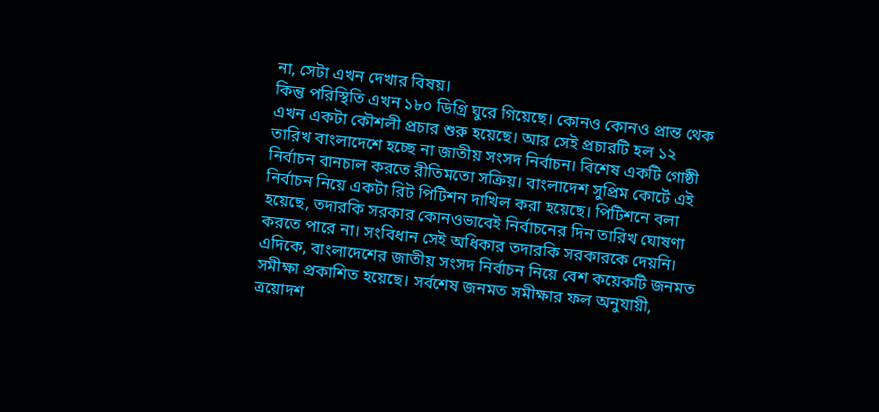না, সেটা এখন দেখার বিষয়।
কিন্তু পরিস্থিতি এখন ১৮০ ডিগ্রি ঘুরে গিয়েছে। কোনও কোনও প্রান্ত থেক এখন একটা কৌশলী প্রচার শুরু হয়েছে। আর সেই প্রচারটি হল ১২ তারিখ বাংলাদেশে হচ্ছে না জাতীয় সংসদ নির্বাচন। বিশেষ একটি গোষ্ঠী নির্বাচন বানচাল করতে রীতিমতো সক্রিয়। বাংলাদেশ সুপ্রিম কোর্টে এই নির্বাচন নিয়ে একটা রিট পিটিশন দাখিল করা হয়েছে। পিটিশনে বলা হয়েছে, তদারকি সরকার কোনওভাবেই নির্বাচনের দিন তারিখ ঘোষণা করতে পারে না। সংবিধান সেই অধিকার তদারকি সরকারকে দেয়নি। এদিকে, বাংলাদেশের জাতীয় সংসদ নির্বাচন নিয়ে বেশ কয়েকটি জনমত সমীক্ষা প্রকাশিত হয়েছে। সর্বশেষ জনমত সমীক্ষার ফল অনুযায়ী, ত্রয়োদশ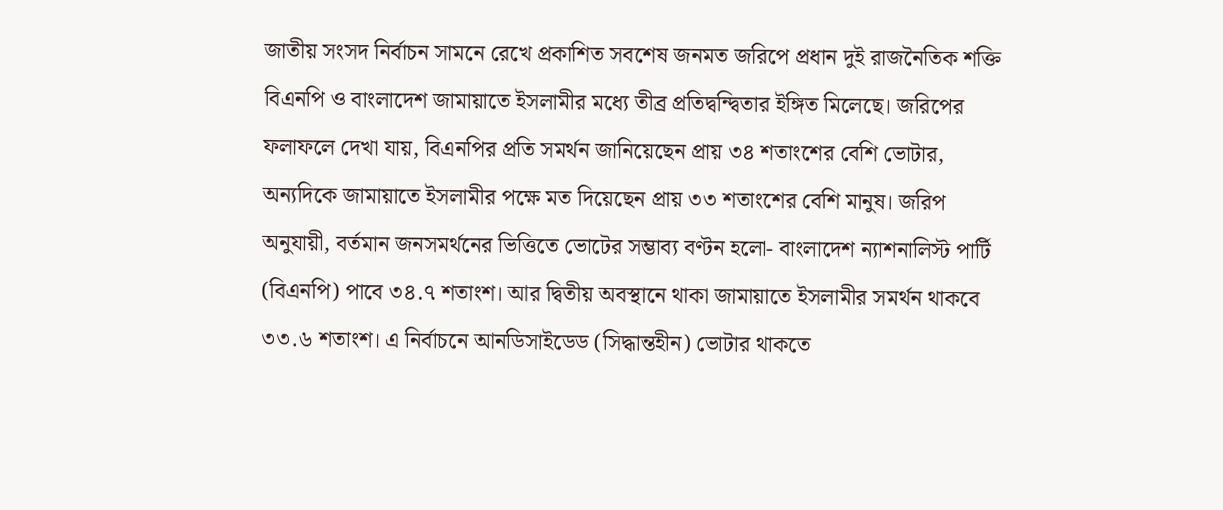জাতীয় সংসদ নির্বাচন সামনে রেখে প্রকাশিত সবশেষ জনমত জরিপে প্রধান দুই রাজনৈতিক শক্তি বিএনপি ও বাংলাদেশ জামায়াতে ইসলামীর মধ্যে তীব্র প্রতিদ্বন্দ্বিতার ইঙ্গিত মিলেছে। জরিপের ফলাফলে দেখা যায়, বিএনপির প্রতি সমর্থন জানিয়েছেন প্রায় ৩৪ শতাংশের বেশি ভোটার, অন্যদিকে জামায়াতে ইসলামীর পক্ষে মত দিয়েছেন প্রায় ৩৩ শতাংশের বেশি মানুষ। জরিপ অনুযায়ী, বর্তমান জনসমর্থনের ভিত্তিতে ভোটের সম্ভাব্য বণ্টন হলো- বাংলাদেশ ন্যাশনালিস্ট পার্টি (বিএনপি) পাবে ৩৪.৭ শতাংশ। আর দ্বিতীয় অবস্থানে থাকা জামায়াতে ইসলামীর সমর্থন থাকবে ৩৩.৬ শতাংশ। এ নির্বাচনে আনডিসাইডেড (সিদ্ধান্তহীন) ভোটার থাকতে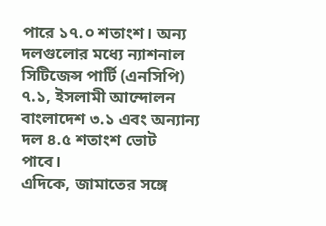পারে ১৭.০ শতাংশ। অন্য দলগুলোর মধ্যে ন্যাশনাল সিটিজেন্স পার্টি (এনসিপি) ৭.১, ইসলামী আন্দোলন বাংলাদেশ ৩.১ এবং অন্যান্য দল ৪.৫ শতাংশ ভোট পাবে।
এদিকে, জামাতের সঙ্গে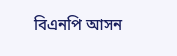বিএনপি আসন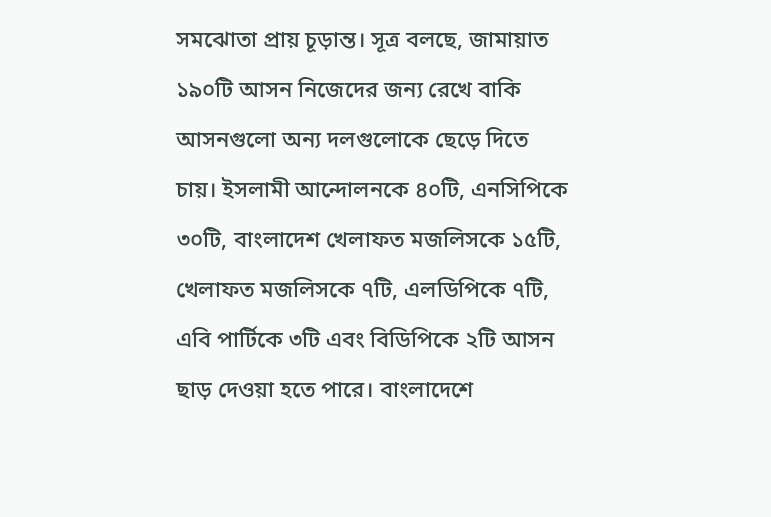সমঝোতা প্রায় চূড়ান্ত। সূত্র বলছে, জামায়াত ১৯০টি আসন নিজেদের জন্য রেখে বাকি আসনগুলো অন্য দলগুলোকে ছেড়ে দিতে চায়। ইসলামী আন্দোলনকে ৪০টি, এনসিপিকে ৩০টি, বাংলাদেশ খেলাফত মজলিসকে ১৫টি, খেলাফত মজলিসকে ৭টি, এলডিপিকে ৭টি, এবি পার্টিকে ৩টি এবং বিডিপিকে ২টি আসন ছাড় দেওয়া হতে পারে। বাংলাদেশে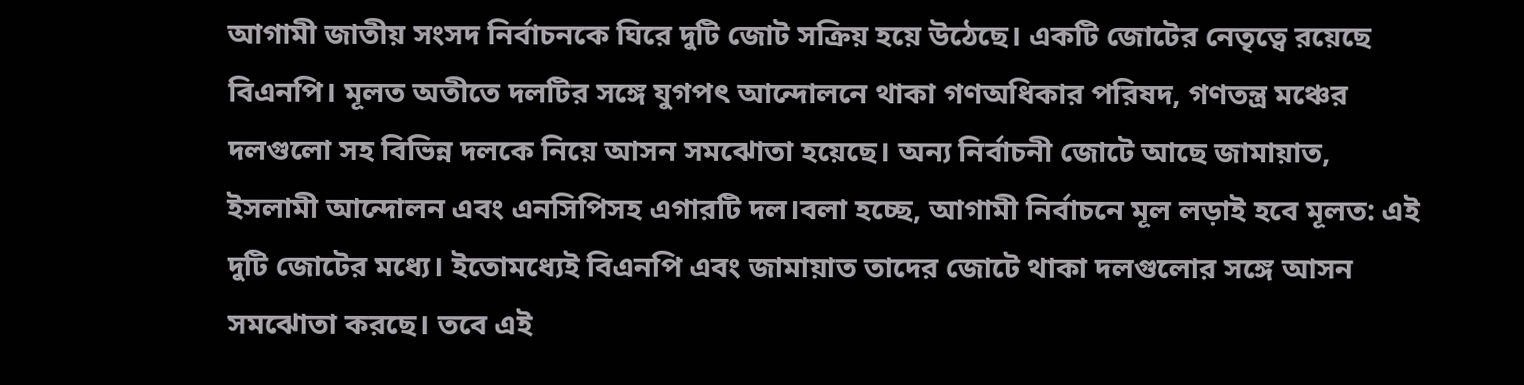আগামী জাতীয় সংসদ নির্বাচনকে ঘিরে দুটি জোট সক্রিয় হয়ে উঠেছে। একটি জোটের নেতৃত্বে রয়েছে বিএনপি। মূলত অতীতে দলটির সঙ্গে যুগপৎ আন্দোলনে থাকা গণঅধিকার পরিষদ, গণতন্ত্র মঞ্চের দলগুলো সহ বিভিন্ন দলকে নিয়ে আসন সমঝোতা হয়েছে। অন্য নির্বাচনী জোটে আছে জামায়াত, ইসলামী আন্দোলন এবং এনসিপিসহ এগারটি দল।বলা হচ্ছে, আগামী নির্বাচনে মূল লড়াই হবে মূলত: এই দুটি জোটের মধ্যে। ইতোমধ্যেই বিএনপি এবং জামায়াত তাদের জোটে থাকা দলগুলোর সঙ্গে আসন সমঝোতা করছে। তবে এই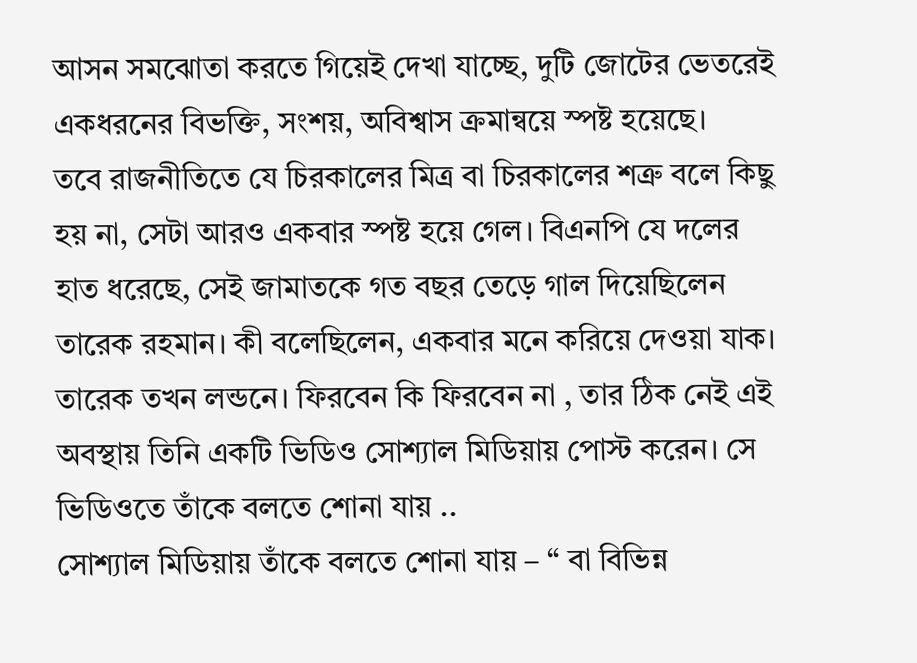আসন সমঝোতা করতে গিয়েই দেখা যাচ্ছে, দুটি জোটের ভেতরেই একধরনের বিভক্তি, সংশয়, অবিশ্বাস ক্রমান্বয়ে স্পষ্ট হয়েছে।
তবে রাজনীতিতে যে চিরকালের মিত্র বা চিরকালের শত্রু বলে কিছু হয় না, সেটা আরও একবার স্পষ্ট হয়ে গেল। বিএনপি যে দলের হাত ধরেছে, সেই জামাতকে গত বছর তেড়ে গাল দিয়েছিলেন তারেক রহমান। কী বলেছিলেন, একবার মনে করিয়ে দেওয়া যাক। তারেক তখন লন্ডনে। ফিরবেন কি ফিরবেন না , তার ঠিক নেই এই অবস্থায় তিনি একটি ভিডিও সোশ্যাল মিডিয়ায় পোস্ট করেন। সে ভিডিওতে তাঁকে বলতে শোনা যায় ..
সোশ্যাল মিডিয়ায় তাঁকে বলতে শোনা যায় – “ বা বিভিন্ন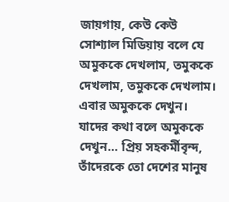জায়গায়, কেউ কেউ সোশ্যাল মিডিয়ায় বলে যে অমুককে দেখলাম, তমুককে দেখলাম, তমুককে দেখলাম। এবার অমুককে দেখুন। যাদের কথা বলে অমুককে দেখুন… প্রিয় সহকর্মীবৃন্দ, তাঁদেরকে তো দেশের মানুষ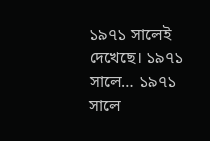১৯৭১ সালেই দেখেছে। ১৯৭১ সালে… ১৯৭১ সালে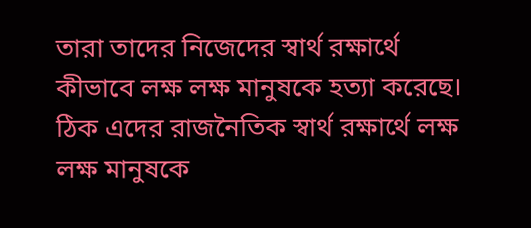তারা তাদের নিজেদের স্বার্থ রক্ষার্থে কীভাবে লক্ষ লক্ষ মানুষকে হত্যা করেছে। ঠিক এদের রাজনৈতিক স্বার্থ রক্ষার্থে লক্ষ লক্ষ মানুষকে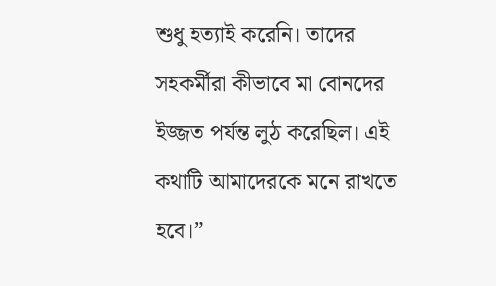শুধু হত্যাই করেনি। তাদের সহকর্মীরা কীভাবে মা বোনদের ইজ্জত পর্যন্ত লুঠ করেছিল। এই কথাটি আমাদেরকে মনে রাখতে হবে।”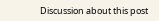Discussion about this post